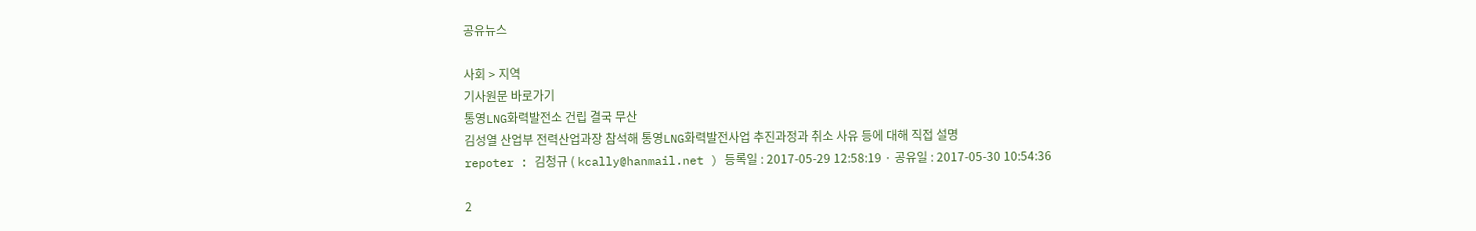공유뉴스

사회 > 지역
기사원문 바로가기
통영LNG화력발전소 건립 결국 무산
김성열 산업부 전력산업과장 참석해 통영LNG화력발전사업 추진과정과 취소 사유 등에 대해 직접 설명
repoter : 김청규 ( kcally@hanmail.net ) 등록일 : 2017-05-29 12:58:19 · 공유일 : 2017-05-30 10:54:36

2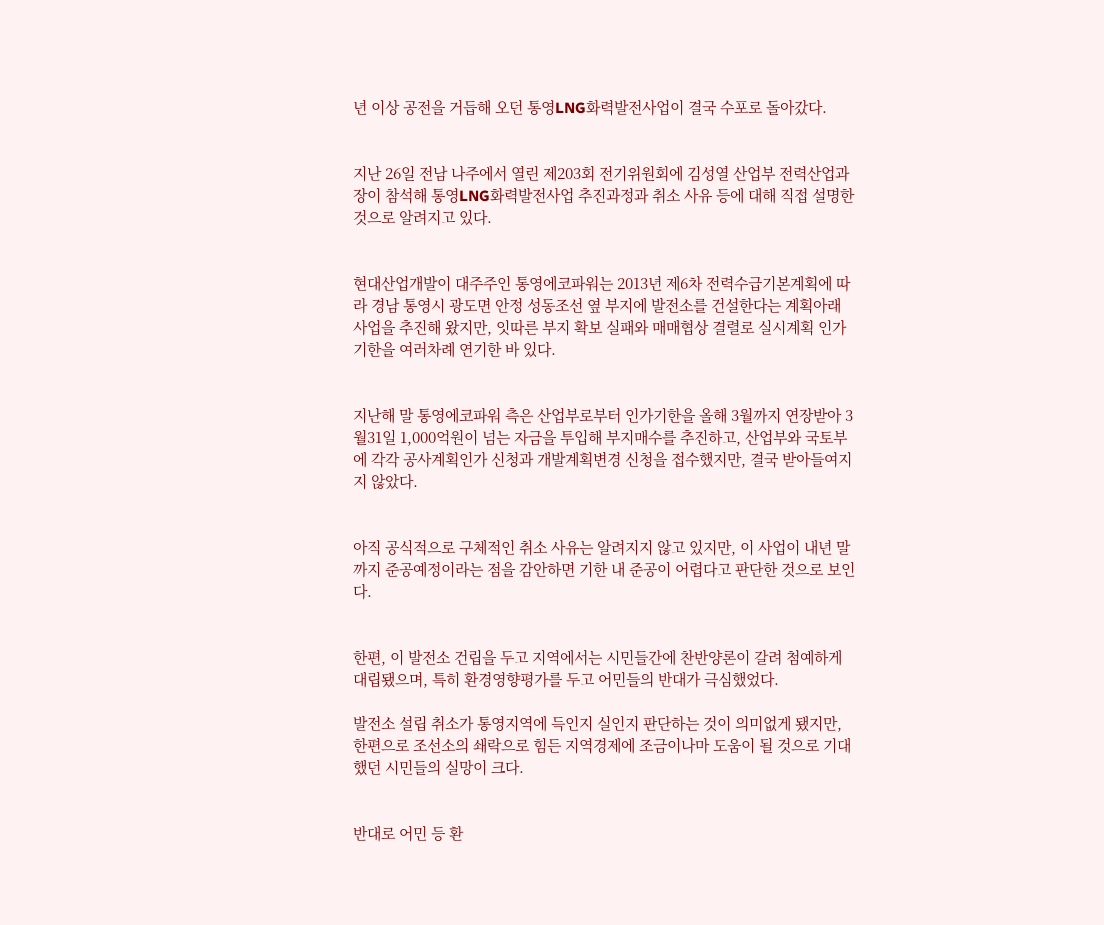년 이상 공전을 거듭해 오던 통영LNG화력발전사업이 결국 수포로 돌아갔다.


지난 26일 전남 나주에서 열린 제203회 전기위원회에 김성열 산업부 전력산업과장이 참석해 통영LNG화력발전사업 추진과정과 취소 사유 등에 대해 직접 설명한 것으로 알려지고 있다.


현대산업개발이 대주주인 통영에코파워는 2013년 제6차 전력수급기본계획에 따라 경남 통영시 광도면 안정 성동조선 옆 부지에 발전소를 건설한다는 계획아래 사업을 추진해 왔지만, 잇따른 부지 확보 실패와 매매협상 결렬로 실시계획 인가기한을 여러차례 연기한 바 있다.


지난해 말 통영에코파워 측은 산업부로부터 인가기한을 올해 3월까지 연장받아 3월31일 1,000억원이 넘는 자금을 투입해 부지매수를 추진하고, 산업부와 국토부에 각각 공사계획인가 신청과 개발계획변경 신청을 접수했지만, 결국 받아들여지지 않았다.


아직 공식적으로 구체적인 취소 사유는 알려지지 않고 있지만, 이 사업이 내년 말까지 준공예정이라는 점을 감안하면 기한 내 준공이 어렵다고 판단한 것으로 보인다.


한편, 이 발전소 건립을 두고 지역에서는 시민들간에 찬반양론이 갈려 첨예하게 대립됐으며, 특히 환경영향평가를 두고 어민들의 반대가 극심했었다.

발전소 설립 취소가 통영지역에 득인지 실인지 판단하는 것이 의미없게 됐지만, 한편으로 조선소의 쇄락으로 힘든 지역경제에 조금이나마 도움이 될 것으로 기대했던 시민들의 실망이 크다.


반대로 어민 등 환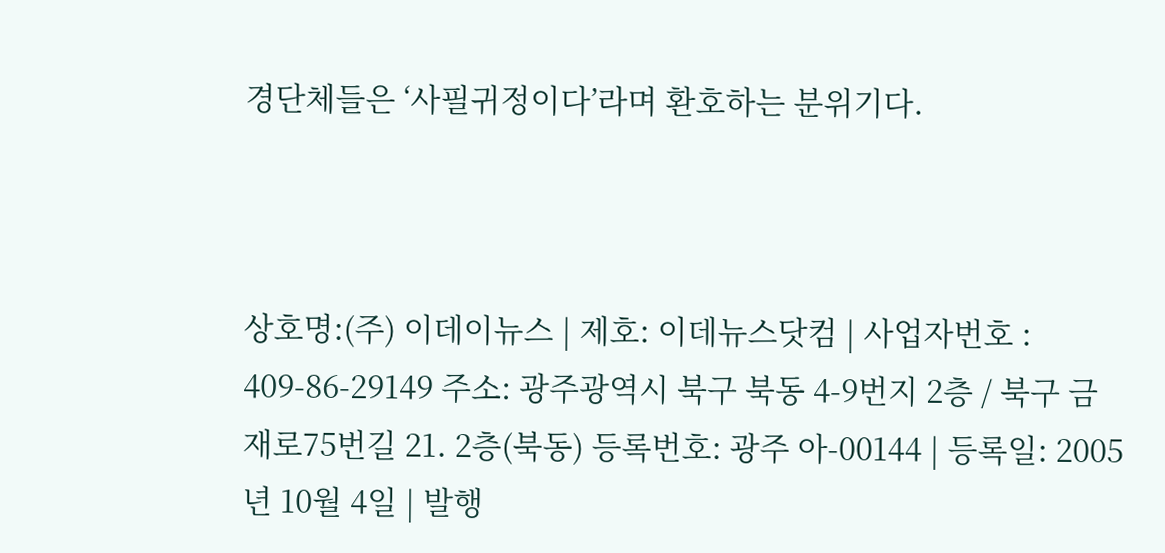경단체들은 ‘사필귀정이다’라며 환호하는 분위기다.



상호명:(주) 이데이뉴스 | 제호: 이데뉴스닷컴 | 사업자번호 : 409-86-29149 주소: 광주광역시 북구 북동 4-9번지 2층 / 북구 금재로75번길 21. 2층(북동) 등록번호: 광주 아-00144 | 등록일: 2005년 10월 4일 | 발행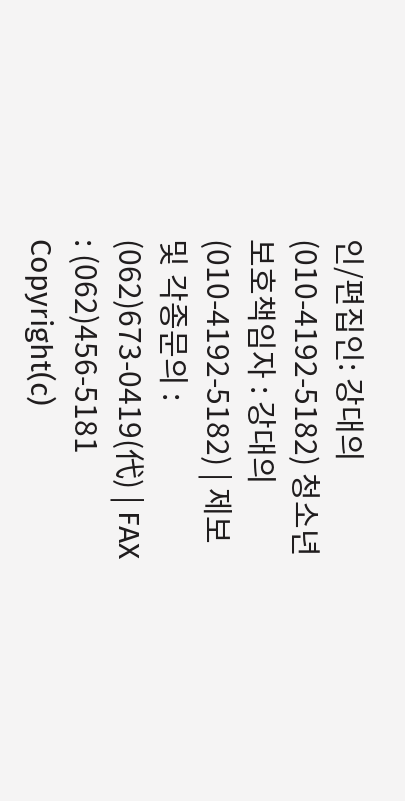인/편집인: 강대의(010-4192-5182) 청소년보호책임자 : 강대의 (010-4192-5182) | 제보 및 각종문의 : (062)673-0419(代) | FAX : (062)456-5181 Copyright(c)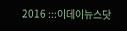2016 :::이데이뉴스닷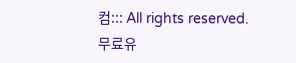컴::: All rights reserved.
무료유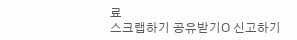료
스크랩하기 공유받기O 신고하기